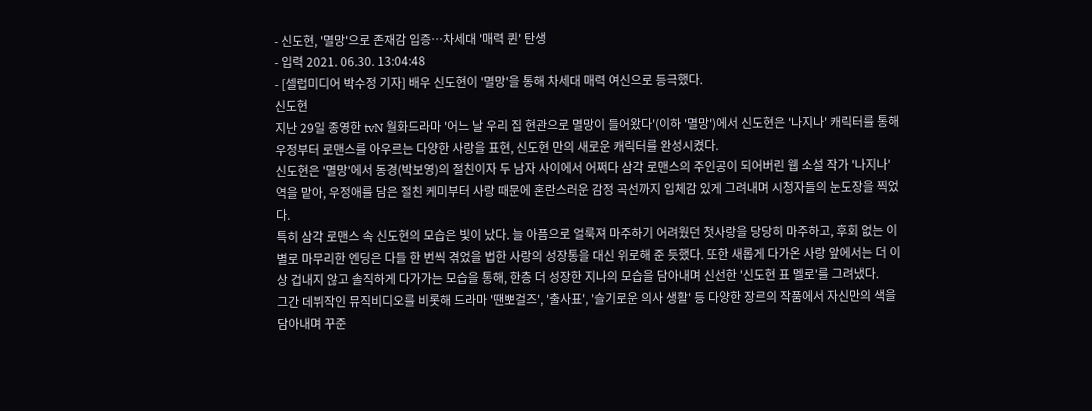- 신도현, '멸망'으로 존재감 입증…차세대 '매력 퀸' 탄생
- 입력 2021. 06.30. 13:04:48
- [셀럽미디어 박수정 기자] 배우 신도현이 '멸망'을 통해 차세대 매력 여신으로 등극했다.
신도현
지난 29일 종영한 tvN 월화드라마 '어느 날 우리 집 현관으로 멸망이 들어왔다'(이하 '멸망')에서 신도현은 '나지나' 캐릭터를 통해 우정부터 로맨스를 아우르는 다양한 사랑을 표현, 신도현 만의 새로운 캐릭터를 완성시켰다.
신도현은 '멸망'에서 동경(박보영)의 절친이자 두 남자 사이에서 어쩌다 삼각 로맨스의 주인공이 되어버린 웹 소설 작가 '나지나' 역을 맡아, 우정애를 담은 절친 케미부터 사랑 때문에 혼란스러운 감정 곡선까지 입체감 있게 그려내며 시청자들의 눈도장을 찍었다.
특히 삼각 로맨스 속 신도현의 모습은 빛이 났다. 늘 아픔으로 얼룩져 마주하기 어려웠던 첫사랑을 당당히 마주하고, 후회 없는 이별로 마무리한 엔딩은 다들 한 번씩 겪었을 법한 사랑의 성장통을 대신 위로해 준 듯했다. 또한 새롭게 다가온 사랑 앞에서는 더 이상 겁내지 않고 솔직하게 다가가는 모습을 통해, 한층 더 성장한 지나의 모습을 담아내며 신선한 '신도현 표 멜로'를 그려냈다.
그간 데뷔작인 뮤직비디오를 비롯해 드라마 '땐뽀걸즈', '출사표', '슬기로운 의사 생활' 등 다양한 장르의 작품에서 자신만의 색을 담아내며 꾸준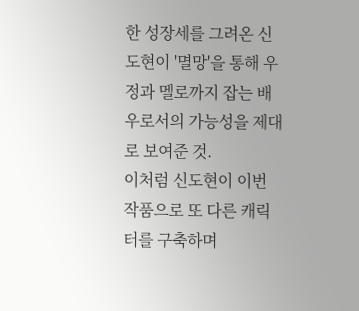한 성장세를 그려온 신도현이 '멸망'을 통해 우정과 멜로까지 잡는 배우로서의 가능성을 제대로 보여준 것.
이처럼 신도현이 이번 작품으로 또 다른 캐릭터를 구축하며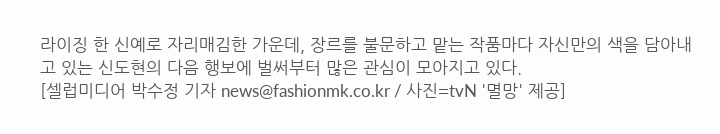라이징 한 신예로 자리매김한 가운데, 장르를 불문하고 맡는 작품마다 자신만의 색을 담아내고 있는 신도현의 다음 행보에 벌써부터 많은 관심이 모아지고 있다.
[셀럽미디어 박수정 기자 news@fashionmk.co.kr / 사진=tvN '멸망' 제공]